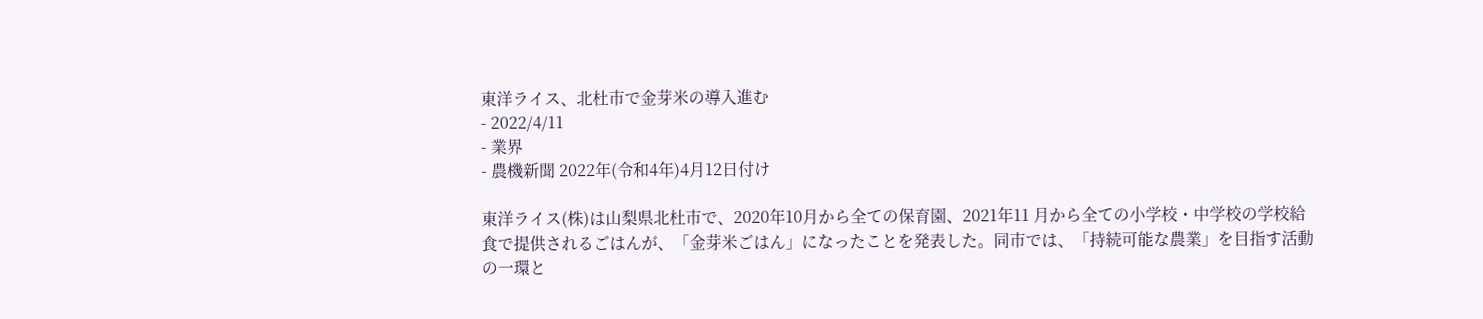東洋ライス、北杜市で金芽米の導入進む
- 2022/4/11
- 業界
- 農機新聞 2022年(令和4年)4月12日付け

東洋ライス(株)は山梨県北杜市で、2020年10月から全ての保育園、2021年11 月から全ての小学校・中学校の学校給食で提供されるごはんが、「金芽米ごはん」になったことを発表した。同市では、「持続可能な農業」を目指す活動の一環と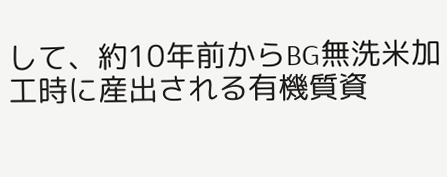して、約10年前からBG無洗米加工時に産出される有機質資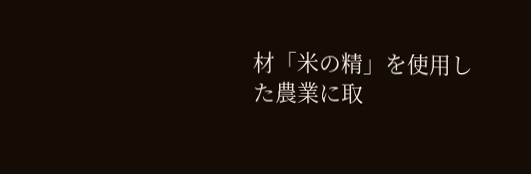材「米の精」を使用した農業に取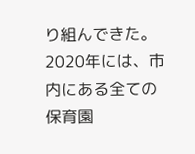り組んできた。2020年には、市内にある全ての保育園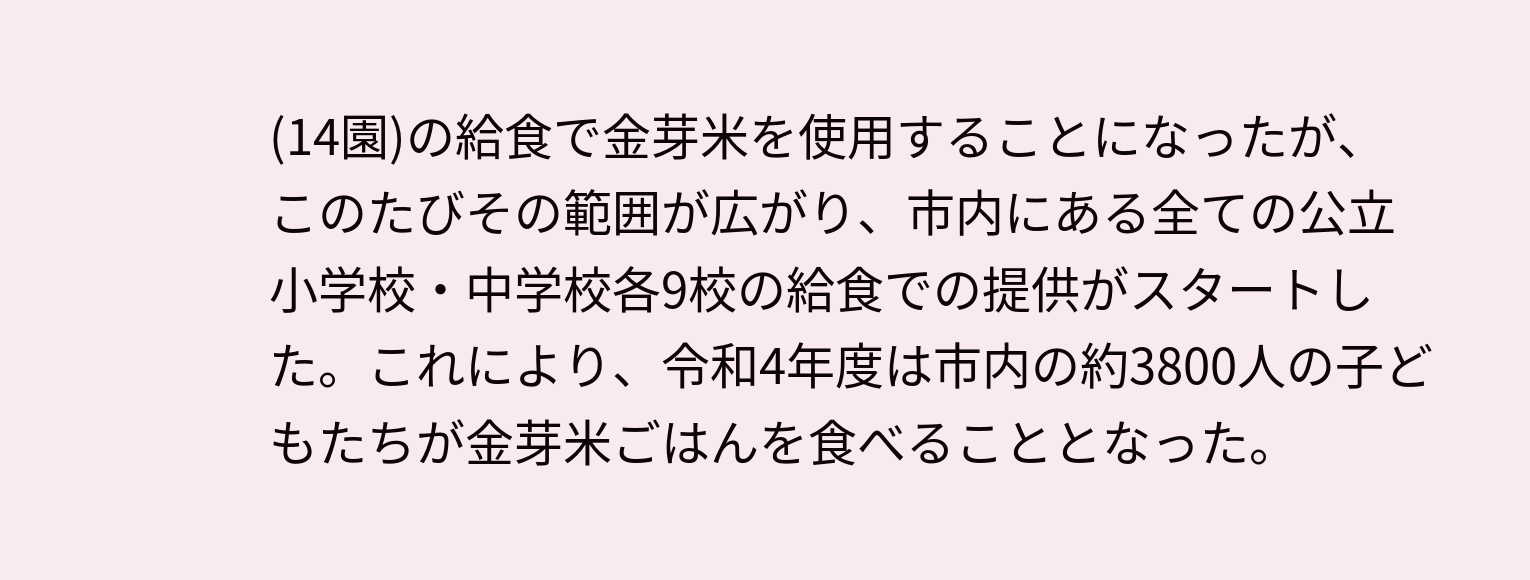(14園)の給食で金芽米を使用することになったが、このたびその範囲が広がり、市内にある全ての公立小学校・中学校各9校の給食での提供がスタートした。これにより、令和4年度は市内の約3800人の子どもたちが金芽米ごはんを食べることとなった。